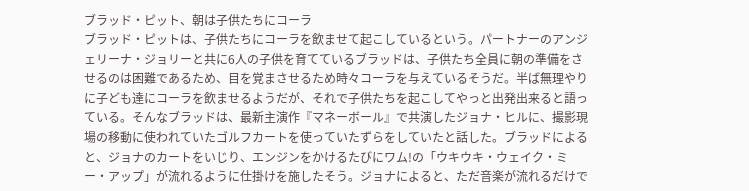ブラッド・ピット、朝は子供たちにコーラ
ブラッド・ピットは、子供たちにコーラを飲ませて起こしているという。パートナーのアンジェリーナ・ジョリーと共に6人の子供を育てているブラッドは、子供たち全員に朝の準備をさせるのは困難であるため、目を覚まさせるため時々コーラを与えているそうだ。半ば無理やりに子ども達にコーラを飲ませるようだが、それで子供たちを起こしてやっと出発出来ると語っている。そんなブラッドは、最新主演作『マネーボール』で共演したジョナ・ヒルに、撮影現場の移動に使われていたゴルフカートを使っていたずらをしていたと話した。ブラッドによると、ジョナのカートをいじり、エンジンをかけるたびにワム!の「ウキウキ・ウェイク・ミー・アップ」が流れるように仕掛けを施したそう。ジョナによると、ただ音楽が流れるだけで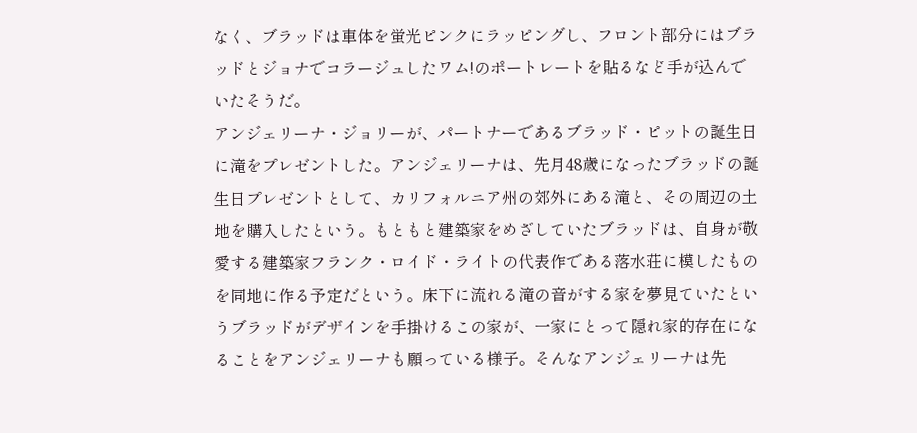なく、ブラッドは車体を蛍光ピンクにラッピングし、フロント部分にはブラッドとジョナでコラージュしたワム!のポートレートを貼るなど手が込んでいたそうだ。
アンジェリーナ・ジョリーが、パートナーであるブラッド・ピットの誕生日に滝をプレゼントした。アンジェリーナは、先月48歳になったブラッドの誕生日プレゼントとして、カリフォルニア州の郊外にある滝と、その周辺の土地を購入したという。もともと建築家をめざしていたブラッドは、自身が敬愛する建築家フランク・ロイド・ライトの代表作である落水荘に模したものを同地に作る予定だという。床下に流れる滝の音がする家を夢見ていたというブラッドがデザインを手掛けるこの家が、一家にとって隠れ家的存在になることをアンジェリーナも願っている様子。そんなアンジェリーナは先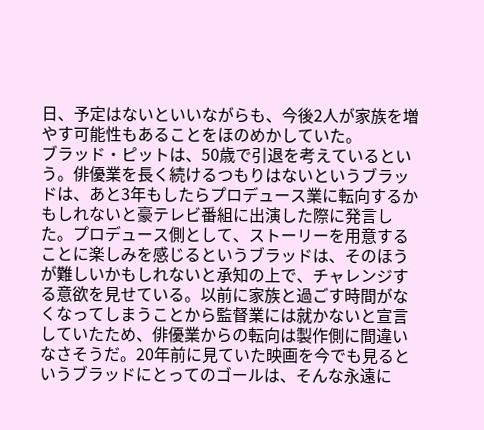日、予定はないといいながらも、今後2人が家族を増やす可能性もあることをほのめかしていた。
ブラッド・ピットは、50歳で引退を考えているという。俳優業を長く続けるつもりはないというブラッドは、あと3年もしたらプロデュース業に転向するかもしれないと豪テレビ番組に出演した際に発言した。プロデュース側として、ストーリーを用意することに楽しみを感じるというブラッドは、そのほうが難しいかもしれないと承知の上で、チャレンジする意欲を見せている。以前に家族と過ごす時間がなくなってしまうことから監督業には就かないと宣言していたため、俳優業からの転向は製作側に間違いなさそうだ。20年前に見ていた映画を今でも見るというブラッドにとってのゴールは、そんな永遠に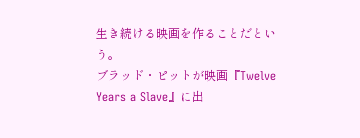生き続ける映画を作ることだという。
ブラッド・ピットが映画『Twelve Years a Slave』に出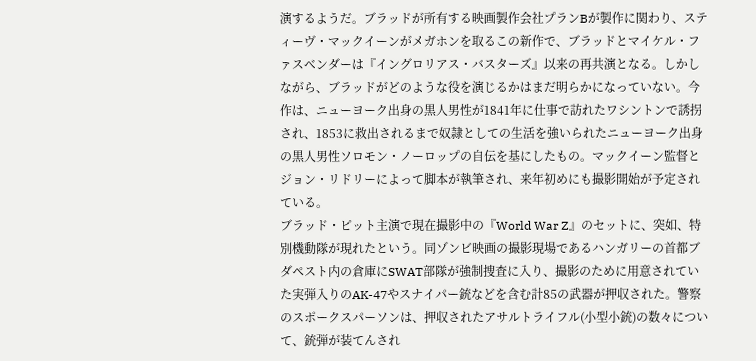演するようだ。ブラッドが所有する映画製作会社プランBが製作に関わり、スティーヴ・マックイーンがメガホンを取るこの新作で、ブラッドとマイケル・ファスベンダーは『イングロリアス・バスターズ』以来の再共演となる。しかしながら、ブラッドがどのような役を演じるかはまだ明らかになっていない。今作は、ニューヨーク出身の黒人男性が1841年に仕事で訪れたワシントンで誘拐され、1853に救出されるまで奴隷としての生活を強いられたニューヨーク出身の黒人男性ソロモン・ノーロップの自伝を基にしたもの。マックイーン監督とジョン・リドリーによって脚本が執筆され、来年初めにも撮影開始が予定されている。
ブラッド・ピット主演で現在撮影中の『World War Z』のセットに、突如、特別機動隊が現れたという。同ゾンビ映画の撮影現場であるハンガリーの首都ブダペスト内の倉庫にSWAT部隊が強制捜査に入り、撮影のために用意されていた実弾入りのAK-47やスナイパー銃などを含む計85の武器が押収された。警察のスポークスパーソンは、押収されたアサルトライフル(小型小銃)の数々について、銃弾が装てんされ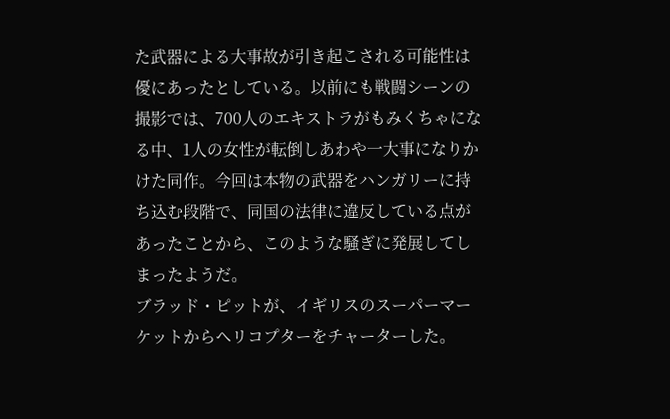た武器による大事故が引き起こされる可能性は優にあったとしている。以前にも戦闘シーンの撮影では、700人のエキストラがもみくちゃになる中、1人の女性が転倒しあわや一大事になりかけた同作。今回は本物の武器をハンガリーに持ち込む段階で、同国の法律に違反している点があったことから、このような騒ぎに発展してしまったようだ。
ブラッド・ピットが、イギリスのスーパーマーケットからヘリコプターをチャーターした。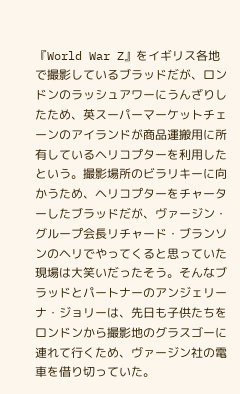『World War Z』をイギリス各地で撮影しているブラッドだが、ロンドンのラッシュアワーにうんざりしたため、英スーパーマーケットチェーンのアイランドが商品運搬用に所有しているヘリコプターを利用したという。撮影場所のビラリキーに向かうため、ヘリコプターをチャーターしたブラッドだが、ヴァージン・グループ会長リチャード・ブランソンのヘリでやってくると思っていた現場は大笑いだったそう。そんなブラッドとパートナーのアンジェリーナ・ジョリーは、先日も子供たちをロンドンから撮影地のグラスゴーに連れて行くため、ヴァージン社の電車を借り切っていた。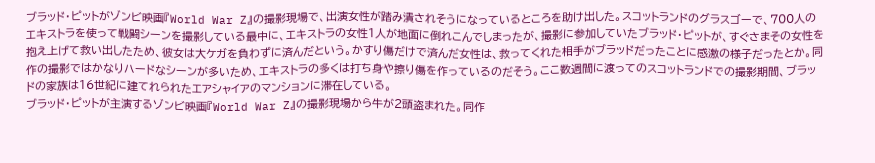ブラッド・ピットがゾンビ映画『World War Z』の撮影現場で、出演女性が踏み潰されそうになっているところを助け出した。スコットランドのグラスゴーで、700人のエキストラを使って戦闘シーンを撮影している最中に、エキストラの女性1人が地面に倒れこんでしまったが、撮影に参加していたブラッド・ピットが、すぐさまその女性を抱え上げて救い出したため、彼女は大ケガを負わずに済んだという。かすり傷だけで済んだ女性は、救ってくれた相手がブラッドだったことに感激の様子だったとか。同作の撮影ではかなりハードなシーンが多いため、エキストラの多くは打ち身や擦り傷を作っているのだそう。ここ数週間に渡ってのスコットランドでの撮影期間、ブラッドの家族は16世紀に建てれられたエアシャイアのマンションに滞在している。
ブラッド・ピットが主演するゾンビ映画『World War Z』の撮影現場から牛が2頭盗まれた。同作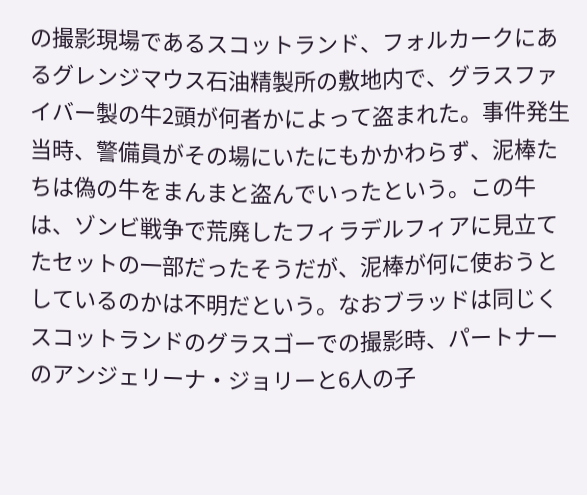の撮影現場であるスコットランド、フォルカークにあるグレンジマウス石油精製所の敷地内で、グラスファイバー製の牛2頭が何者かによって盗まれた。事件発生当時、警備員がその場にいたにもかかわらず、泥棒たちは偽の牛をまんまと盗んでいったという。この牛は、ゾンビ戦争で荒廃したフィラデルフィアに見立てたセットの一部だったそうだが、泥棒が何に使おうとしているのかは不明だという。なおブラッドは同じくスコットランドのグラスゴーでの撮影時、パートナーのアンジェリーナ・ジョリーと6人の子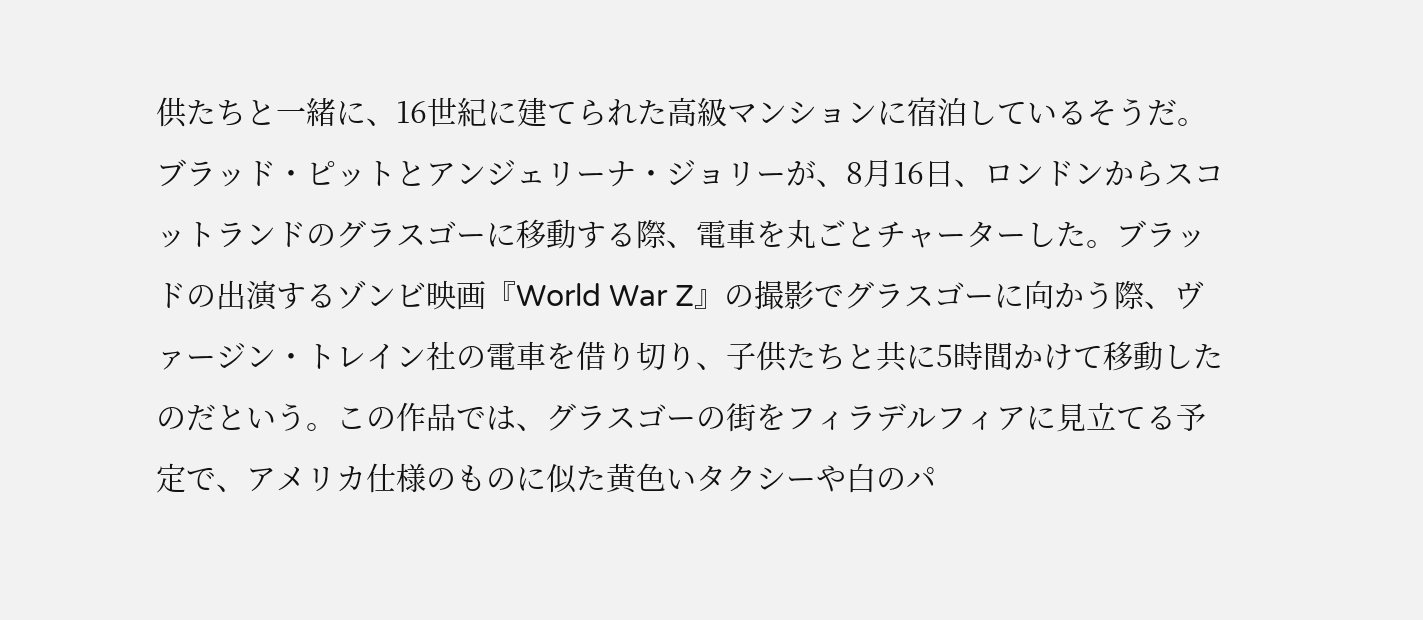供たちと一緒に、16世紀に建てられた高級マンションに宿泊しているそうだ。
ブラッド・ピットとアンジェリーナ・ジョリーが、8月16日、ロンドンからスコットランドのグラスゴーに移動する際、電車を丸ごとチャーターした。ブラッドの出演するゾンビ映画『World War Z』の撮影でグラスゴーに向かう際、ヴァージン・トレイン社の電車を借り切り、子供たちと共に5時間かけて移動したのだという。この作品では、グラスゴーの街をフィラデルフィアに見立てる予定で、アメリカ仕様のものに似た黄色いタクシーや白のパ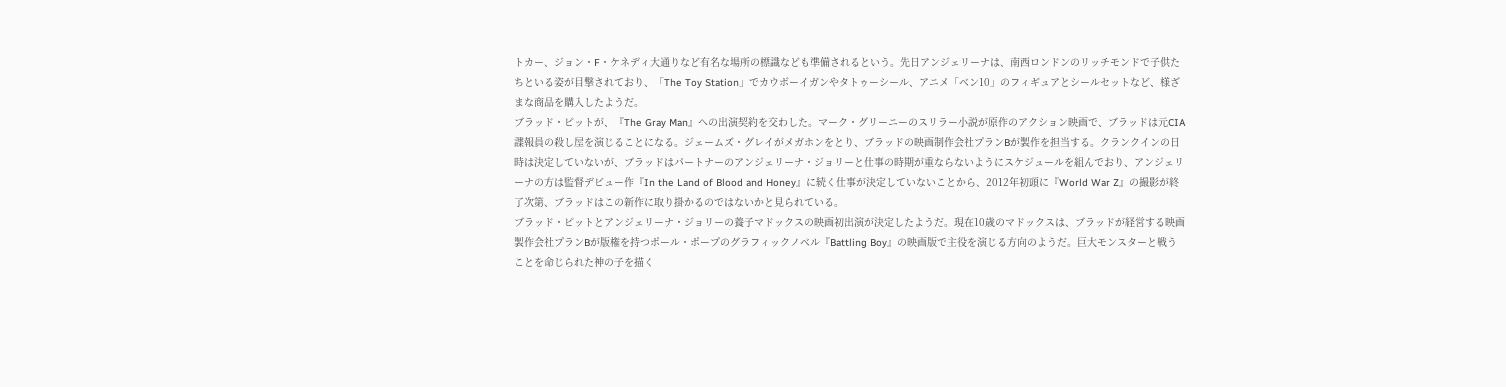トカー、ジョン・F・ケネディ大通りなど有名な場所の標識なども準備されるという。先日アンジェリーナは、南西ロンドンのリッチモンドで子供たちといる姿が目撃されており、「The Toy Station」でカウボーイガンやタトゥーシール、アニメ「ベン10」のフィギュアとシールセットなど、様ざまな商品を購入したようだ。
ブラッド・ピットが、『The Gray Man』への出演契約を交わした。マーク・グリーニーのスリラー小説が原作のアクション映画で、ブラッドは元CIA諜報員の殺し屋を演じることになる。ジェームズ・グレイがメガホンをとり、ブラッドの映画制作会社プランBが製作を担当する。クランクインの日時は決定していないが、ブラッドはパートナーのアンジェリーナ・ジョリーと仕事の時期が重ならないようにスケジュールを組んでおり、アンジェリーナの方は監督デビュー作『In the Land of Blood and Honey』に続く仕事が決定していないことから、2012年初頭に『World War Z』の撮影が終了次第、ブラッドはこの新作に取り掛かるのではないかと見られている。
ブラッド・ピットとアンジェリーナ・ジョリーの養子マドックスの映画初出演が決定したようだ。現在10歳のマドックスは、ブラッドが経営する映画製作会社プランBが版権を持つポール・ポープのグラフィックノベル『Battling Boy』の映画版で主役を演じる方向のようだ。巨大モンスターと戦うことを命じられた神の子を描く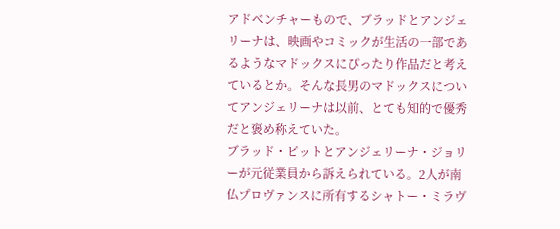アドベンチャーもので、ブラッドとアンジェリーナは、映画やコミックが生活の一部であるようなマドックスにぴったり作品だと考えているとか。そんな長男のマドックスについてアンジェリーナは以前、とても知的で優秀だと褒め称えていた。
ブラッド・ピットとアンジェリーナ・ジョリーが元従業員から訴えられている。2人が南仏プロヴァンスに所有するシャトー・ミラヴ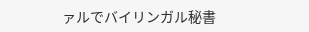ァルでバイリンガル秘書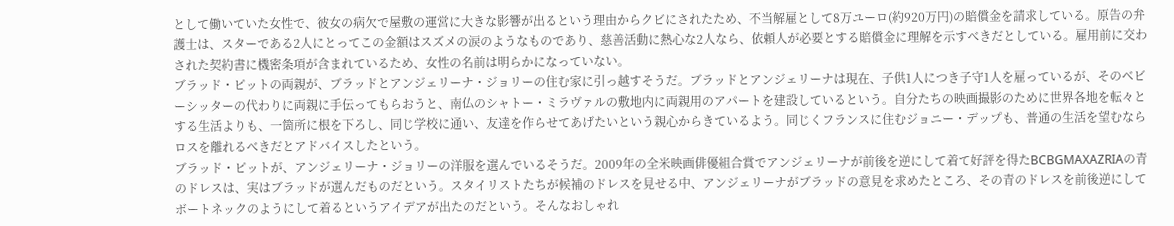として働いていた女性で、彼女の病欠で屋敷の運営に大きな影響が出るという理由からクビにされたため、不当解雇として8万ユーロ(約920万円)の賠償金を請求している。原告の弁護士は、スターである2人にとってこの金額はスズメの涙のようなものであり、慈善活動に熱心な2人なら、依頼人が必要とする賠償金に理解を示すべきだとしている。雇用前に交わされた契約書に機密条項が含まれているため、女性の名前は明らかになっていない。
ブラッド・ピットの両親が、ブラッドとアンジェリーナ・ジョリーの住む家に引っ越すそうだ。ブラッドとアンジェリーナは現在、子供1人につき子守1人を雇っているが、そのベビーシッターの代わりに両親に手伝ってもらおうと、南仏のシャトー・ミラヴァルの敷地内に両親用のアパートを建設しているという。自分たちの映画撮影のために世界各地を転々とする生活よりも、一箇所に根を下ろし、同じ学校に通い、友達を作らせてあげたいという親心からきているよう。同じくフランスに住むジョニー・デップも、普通の生活を望むならロスを離れるべきだとアドバイスしたという。
ブラッド・ピットが、アンジェリーナ・ジョリーの洋服を選んでいるそうだ。2009年の全米映画俳優組合賞でアンジェリーナが前後を逆にして着て好評を得たBCBGMAXAZRIAの青のドレスは、実はブラッドが選んだものだという。スタイリストたちが候補のドレスを見せる中、アンジェリーナがブラッドの意見を求めたところ、その青のドレスを前後逆にしてボートネックのようにして着るというアイデアが出たのだという。そんなおしゃれ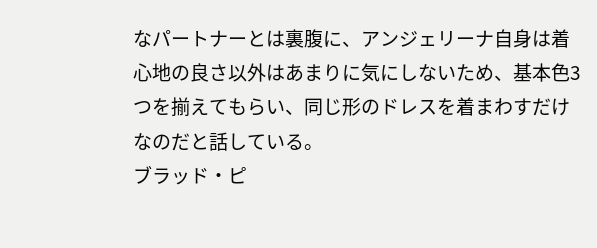なパートナーとは裏腹に、アンジェリーナ自身は着心地の良さ以外はあまりに気にしないため、基本色3つを揃えてもらい、同じ形のドレスを着まわすだけなのだと話している。
ブラッド・ピ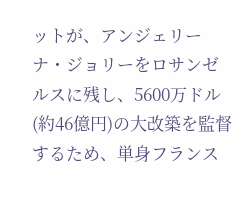ットが、アンジェリーナ・ジョリーをロサンゼルスに残し、5600万ドル(約46億円)の大改築を監督するため、単身フランス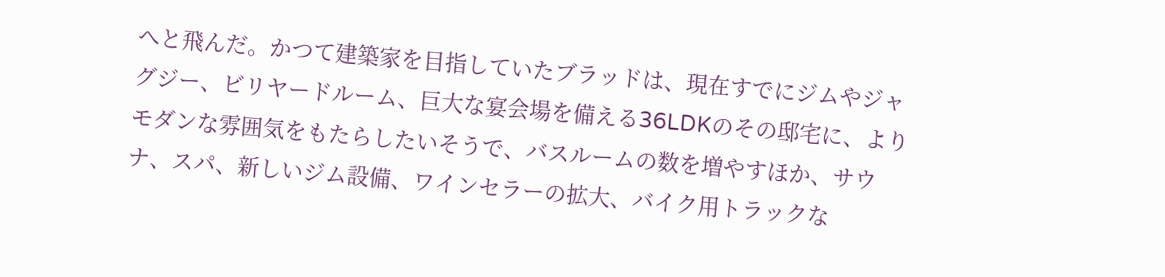へと飛んだ。かつて建築家を目指していたブラッドは、現在すでにジムやジャグジー、ビリヤードルーム、巨大な宴会場を備える36LDKのその邸宅に、よりモダンな雰囲気をもたらしたいそうで、バスルームの数を増やすほか、サウナ、スパ、新しいジム設備、ワインセラーの拡大、バイク用トラックな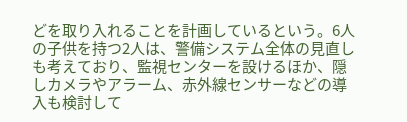どを取り入れることを計画しているという。6人の子供を持つ2人は、警備システム全体の見直しも考えており、監視センターを設けるほか、隠しカメラやアラーム、赤外線センサーなどの導入も検討して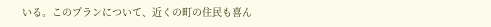いる。このプランについて、近くの町の住民も喜ん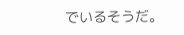でいるそうだ。